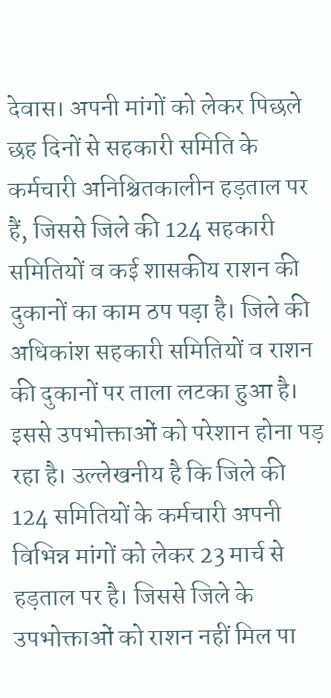देवास। अपनी मांगों को लेकर पिछले छह दिनों से सहकारी समिति के कर्मचारी अनिश्चितकालीन हड़ताल पर हैं, जिससे जिले की 124 सहकारी समितियों व कई शासकीय राशन की दुकानों का काम ठप पड़ा है। जिले की अधिकांश सहकारी समितियों व राशन की दुकानों पर ताला लटका हुआ है। इससे उपभोक्ताओं को परेशान होना पड़ रहा है। उल्लेखनीय है कि जिले की 124 समितियों के कर्मचारी अपनी विभिन्न मांगों को लेकर 23 मार्च से हड़ताल पर है। जिससे जिले के उपभोक्ताओं को राशन नहीं मिल पा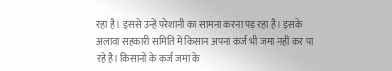रहा है। इससे उन्हें परेशानी का सामना करना पड़ रहा है। इसके अलावा सहकारी समिति में किसान अपना कर्ज भी जमा नहीं कर पा रहे है। किसानों के कर्ज जमा के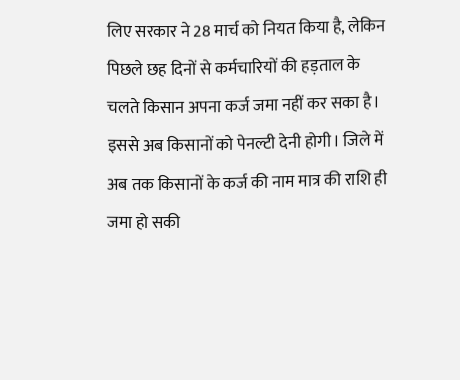लिए सरकार ने 28 मार्च को नियत किया है, लेकिन पिछले छह दिनों से कर्मचारियों की हड़ताल के चलते किसान अपना कर्ज जमा नहीं कर सका है। इससे अब किसानों को पेनल्टी देनी होगी। जिले में अब तक किसानों के कर्ज की नाम मात्र की राशि ही जमा हो सकी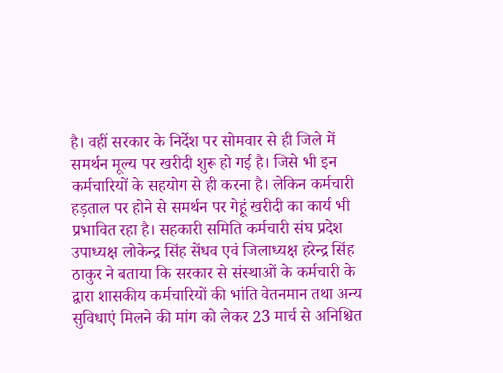है। वहीं सरकार के निर्देश पर सोमवार से ही जिले में समर्थन मूल्य पर खरीदी शुरू हो गई है। जिसे भी इन कर्मचारियों के सहयोग से ही करना है। लेकिन कर्मचारी हड़ताल पर होने से समर्थन पर गेहूं खरीदी का कार्य भी प्रभावित रहा है। सहकारी समिति कर्मचारी संघ प्रदेश उपाध्यक्ष लोकेन्द्र सिंह सेंधव एवं जिलाध्यक्ष हरेन्द्र सिंह ठाकुर ने बताया कि सरकार से संस्थाओं के कर्मचारी के द्वारा शासकीय कर्मचारियों की भांति वेतनमान तथा अन्य सुविधाएं मिलने की मांग को लेकर 23 मार्च से अनिश्चित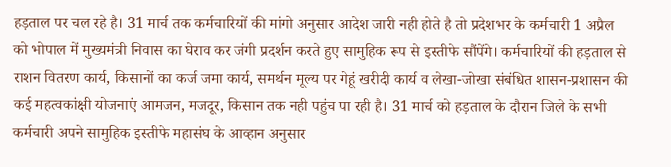हड़ताल पर चल रहे है। 31 मार्च तक कर्मचारियों की मांगो अनुसार आदेश जारी नही होते है तो प्रदेशभर के कर्मचारी 1 अप्रैल को भोपाल में मुख्यमंत्री निवास का घेराव कर जंगी प्रदर्शन करते हुए सामुहिक रूप से इस्तीफे सौंपेंगे। कर्मचारियों की हड़ताल से राशन वितरण कार्य, किसानों का कर्ज जमा कार्य, समर्थन मूल्य पर गेहूं खरीदी कार्य व लेखा-जोखा संबंधित शासन-प्रशासन की कई महत्वकांक्षी योजनाएं आमजन, मजदूर, किसान तक नही पहुंच पा रही है। 31 मार्च को हड़ताल के दौरान जिले के सभी कर्मचारी अपने सामुहिक इस्तीफे महासंघ के आव्हान अनुसार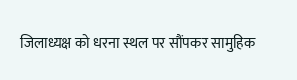जिलाध्यक्ष को धरना स्थल पर सौंपकर सामुहिक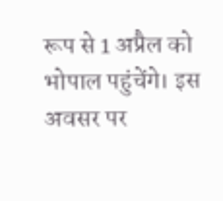रूप से 1 अप्रैल को भोपाल पहुंचेंगे। इस अवसर पर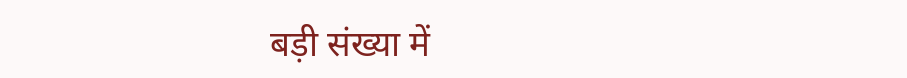बड़ी संख्या में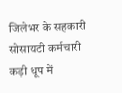जिलेभर के सहकारी सोसायटी कर्मचारी कड़ी धूप में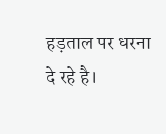हड़ताल पर धरना दे रहे है।